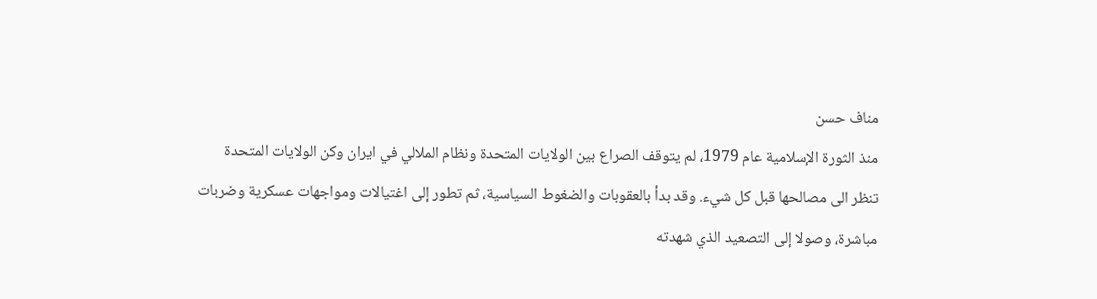مناف حسن
منذ الثورة الإسلامية عام 1979، لم يتوقف الصراع بين الولايات المتحدة ونظام الملالي في ايران وكن الولايات المتحدة تنظر الى مصالحها قبل كل شيء. وقد بدأ بالعقوبات والضغوط السياسية، ثم تطور إلى اغتيالات ومواجهات عسكرية وضربات مباشرة، وصولا إلى التصعيد الذي شهدته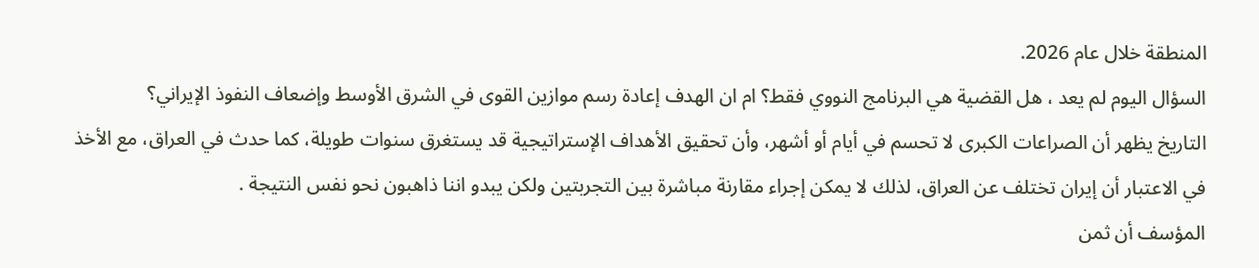المنطقة خلال عام 2026.
السؤال اليوم لم يعد ، هل القضية هي البرنامج النووي فقط؟ ام ان الهدف إعادة رسم موازين القوى في الشرق الأوسط وإضعاف النفوذ الإيراني؟
التاريخ يظهر أن الصراعات الكبرى لا تحسم في أيام أو أشهر، وأن تحقيق الأهداف الإستراتيجية قد يستغرق سنوات طويلة، كما حدث في العراق، مع الأخذ في الاعتبار أن إيران تختلف عن العراق، لذلك لا يمكن إجراء مقارنة مباشرة بين التجربتين ولكن يبدو اننا ذاهبون نحو نفس النتيجة .
المؤسف أن ثمن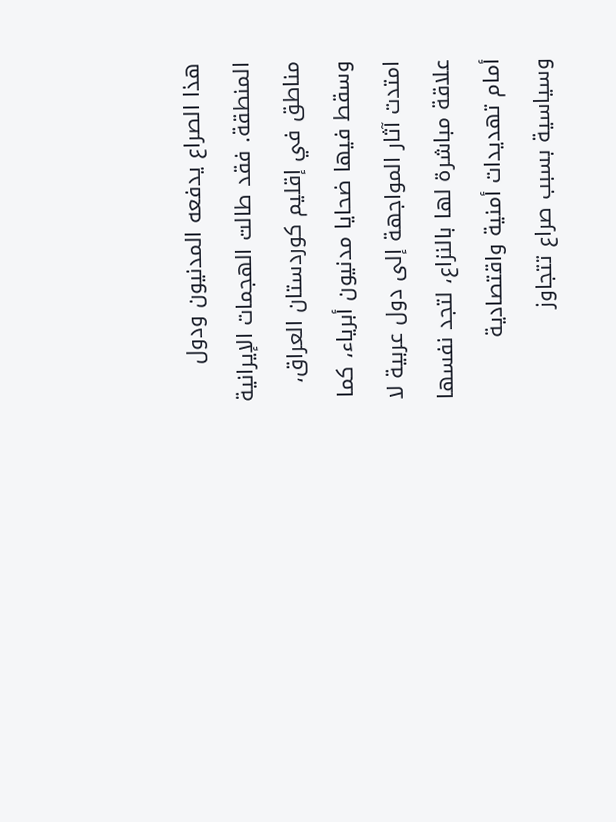هذا الصراع يدفعه المدنيون ودول المنطقة. فقد طالت الهجمات الإيرانية مناطق في إقليم كوردستان العراق، وسقط فيها ضحايا مدنيون أبرياء، كما امتدت آثار المواجهة إلى دول عربية لا علاقة مباشرة لها بالنزاع، لتجد نفسها أمام تهديدات أمنية واقتصادية وسياسية بسبب صراع تتجاوز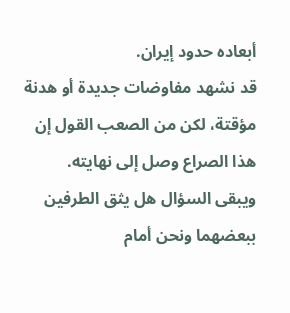أبعاده حدود إيران.
قد نشهد مفاوضات جديدة أو هدنة مؤقتة، لكن من الصعب القول إن هذا الصراع وصل إلى نهايته.
ويبقى السؤال هل يثق الطرفين ببعضهما ونحن أمام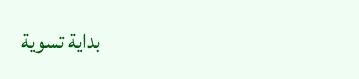بداية تسوية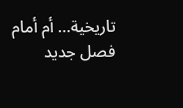تاريخية… أم أمام فصل جديد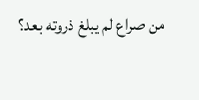من صراع لم يبلغ ذروته بعد؟